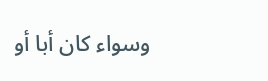وسواء كان أبا أو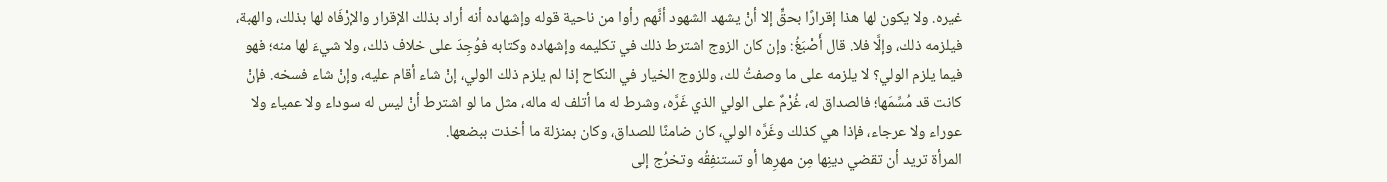غيره. ولا يكون لها هذا إقرارًا بحقٍّ إلا أنْ يشهد الشهود أنَّهم رأوا من ناحية قوله وإشهاده أنه أراد بذلك الإقرار والإرْفَاه لها بذلك، والهبة، فيلزمه ذلك، وإلَّا فلا. قال أَصْبَغُ: وإن كان الزوج اشترط ذلك في تكليمه وإشهاده وكتابه فوُجِدَ على خلاف ذلك، ولا شيءَ لها منه؛ فهو فيما يلزم الولي؟ لا يلزمه على ما وصفتُ لك، وللزوج الخيار في النكاح إذا لم يلزم ذلك الولي، إنْ شاء أقام عليه، وإنْ شاء فسخه. فإنْ كانت قد مُسِّمَها؛ فالصداق له، غُرْمٌ على الولي الذي غَرَّه، وشرط له ما أتلف له ماله، مثل ما لو اشترط أنْ ليس له سوداء ولا عمياء ولا عوراء ولا عرجاء، فإذا هي كذلك وغَرَّه الولي، كان ضامنًا للصداق، وكان بمنزلة ما أخذت ببضعها.
المرأة تريد أن تقضي دينِها مِن مهرِها أو تستنفِقُه وتخرُج إلى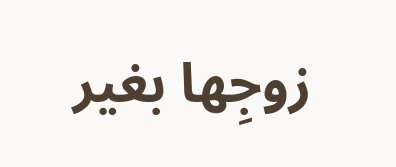زوجِها بغير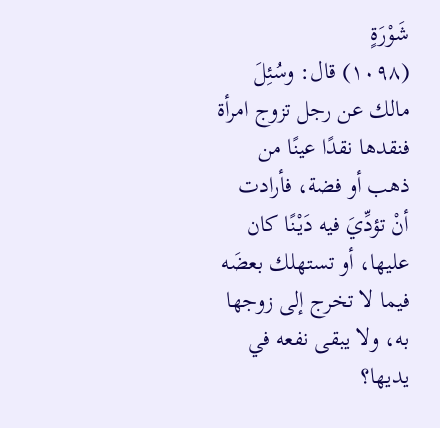شَوْرَةٍ
(١٠٩٨) قال: وسُئِلَ مالك عن رجل تزوج امرأة فنقدها نقدًا عينًا من ذهب أو فضة، فأرادت أنْ تؤدِّيَ فيه دَيْنًا كان عليها، أو تستهلك بعضَه فيما لا تخرج إلى زوجها به، ولا يبقى نفعه في يديها؟